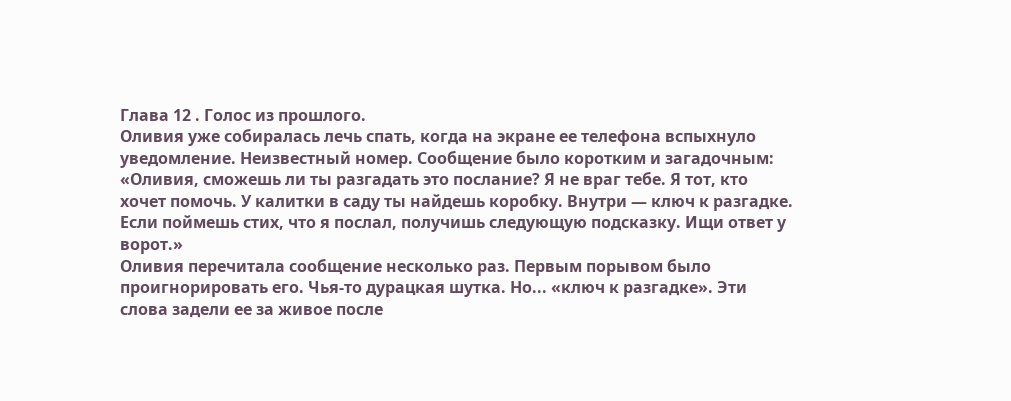Глава 12 . Голос из прошлого.
Оливия уже собиралась лечь спать, когда на экране ее телефона вспыхнуло уведомление. Неизвестный номер. Сообщение было коротким и загадочным:
«Оливия, сможешь ли ты разгадать это послание? Я не враг тебе. Я тот, кто хочет помочь. У калитки в саду ты найдешь коробку. Внутри — ключ к разгадке. Если поймешь стих, что я послал, получишь следующую подсказку. Ищи ответ у ворот.»
Оливия перечитала сообщение несколько раз. Первым порывом было проигнорировать его. Чья-то дурацкая шутка. Но... «ключ к разгадке». Эти слова задели ее за живое после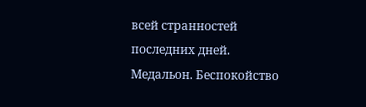всей странностей последних дней. Медальон. Беспокойство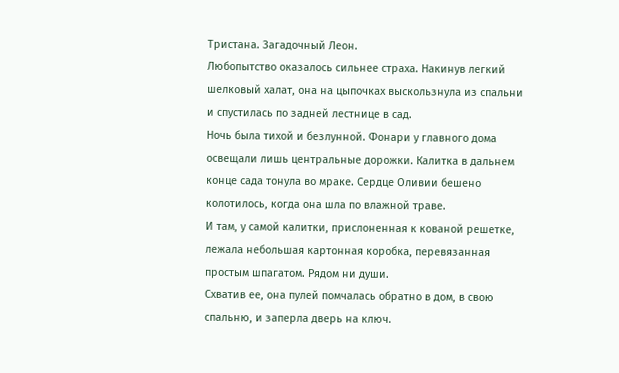Тристана. Загадочный Леон.
Любопытство оказалось сильнее страха. Накинув легкий шелковый халат, она на цыпочках выскользнула из спальни и спустилась по задней лестнице в сад.
Ночь была тихой и безлунной. Фонари у главного дома освещали лишь центральные дорожки. Калитка в дальнем конце сада тонула во мраке. Сердце Оливии бешено колотилось, когда она шла по влажной траве.
И там, у самой калитки, прислоненная к кованой решетке, лежала небольшая картонная коробка, перевязанная простым шпагатом. Рядом ни души.
Схватив ее, она пулей помчалась обратно в дом, в свою спальню, и заперла дверь на ключ.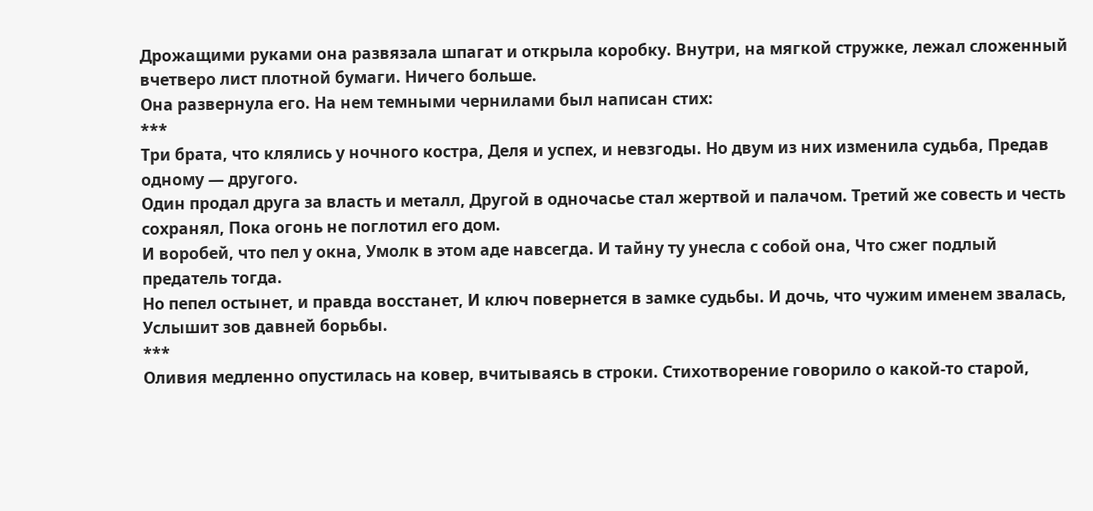Дрожащими руками она развязала шпагат и открыла коробку. Внутри, на мягкой стружке, лежал сложенный вчетверо лист плотной бумаги. Ничего больше.
Она развернула его. На нем темными чернилами был написан стих:
***
Три брата, что клялись у ночного костра, Деля и успех, и невзгоды. Но двум из них изменила судьба, Предав одному — другого.
Один продал друга за власть и металл, Другой в одночасье стал жертвой и палачом. Третий же совесть и честь сохранял, Пока огонь не поглотил его дом.
И воробей, что пел у окна, Умолк в этом аде навсегда. И тайну ту унесла с собой она, Что сжег подлый предатель тогда.
Но пепел остынет, и правда восстанет, И ключ повернется в замке судьбы. И дочь, что чужим именем звалась, Услышит зов давней борьбы.
***
Оливия медленно опустилась на ковер, вчитываясь в строки. Стихотворение говорило о какой-то старой,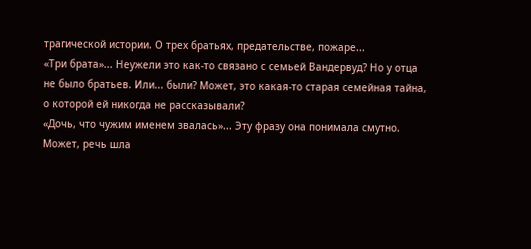трагической истории. О трех братьях, предательстве, пожаре...
«Три брата»... Неужели это как-то связано с семьей Вандервуд? Но у отца не было братьев. Или... были? Может, это какая-то старая семейная тайна, о которой ей никогда не рассказывали?
«Дочь, что чужим именем звалась»... Эту фразу она понимала смутно. Может, речь шла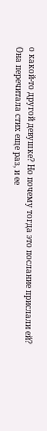о какой-то другой девушке? Но почему тогда это послание прислали ей?
Она перечитала стих еще раз, и ее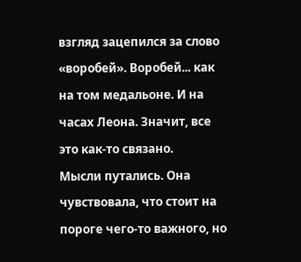взгляд зацепился за слово «воробей». Воробей... как на том медальоне. И на часах Леона. Значит, все это как-то связано.
Мысли путались. Она чувствовала, что стоит на пороге чего-то важного, но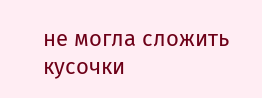не могла сложить кусочки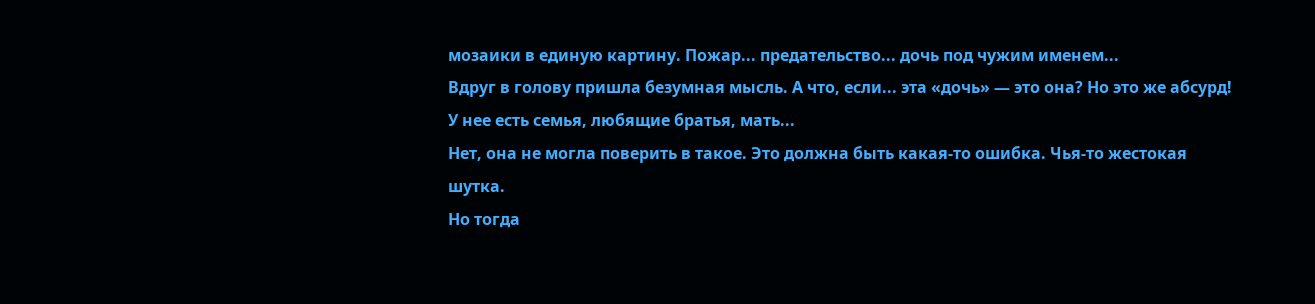мозаики в единую картину. Пожар... предательство... дочь под чужим именем...
Вдруг в голову пришла безумная мысль. А что, если... эта «дочь» — это она? Но это же абсурд! У нее есть семья, любящие братья, мать...
Нет, она не могла поверить в такое. Это должна быть какая-то ошибка. Чья-то жестокая шутка.
Но тогда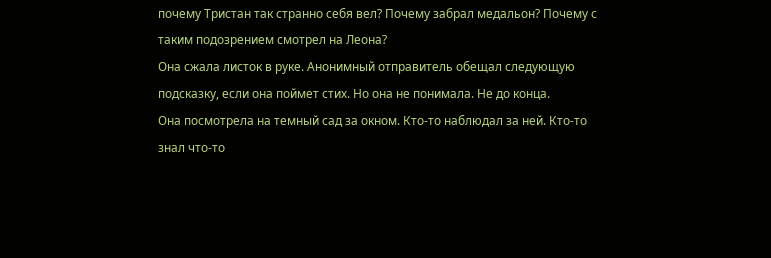почему Тристан так странно себя вел? Почему забрал медальон? Почему с таким подозрением смотрел на Леона?
Она сжала листок в руке. Анонимный отправитель обещал следующую подсказку, если она поймет стих. Но она не понимала. Не до конца.
Она посмотрела на темный сад за окном. Кто-то наблюдал за ней. Кто-то знал что-то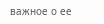важное о ее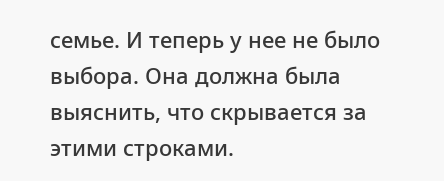семье. И теперь у нее не было выбора. Она должна была выяснить, что скрывается за этими строками.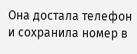Она достала телефон и сохранила номер в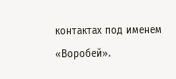контактах под именем «Воробей».